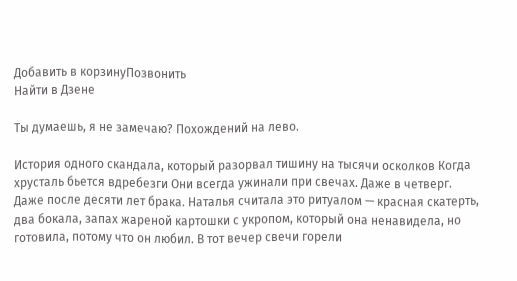Добавить в корзинуПозвонить
Найти в Дзене

Ты думаешь, я не замечаю? Похождений на лево.

История одного скандала, который разорвал тишину на тысячи осколков Когда хрусталь бьется вдребезги Они всегда ужинали при свечах. Даже в четверг. Даже после десяти лет брака. Наталья считала это ритуалом — красная скатерть, два бокала, запах жареной картошки с укропом, который она ненавидела, но готовила, потому что он любил. В тот вечер свечи горели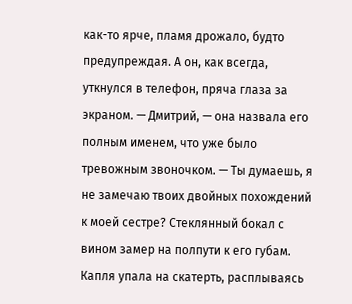как-то ярче, пламя дрожало, будто предупреждая. А он, как всегда, уткнулся в телефон, пряча глаза за экраном. — Дмитрий, — она назвала его полным именем, что уже было тревожным звоночком. — Ты думаешь, я не замечаю твоих двойных похождений к моей сестре? Стеклянный бокал с вином замер на полпути к его губам. Капля упала на скатерть, расплываясь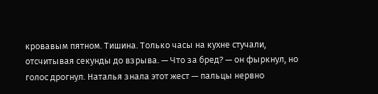кровавым пятном. Тишина. Только часы на кухне стучали, отсчитывая секунды до взрыва. — Что за бред? — он фыркнул, но голос дрогнул. Наталья знала этот жест — пальцы нервно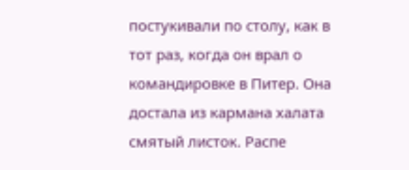постукивали по столу, как в тот раз, когда он врал о командировке в Питер. Она достала из кармана халата смятый листок. Распе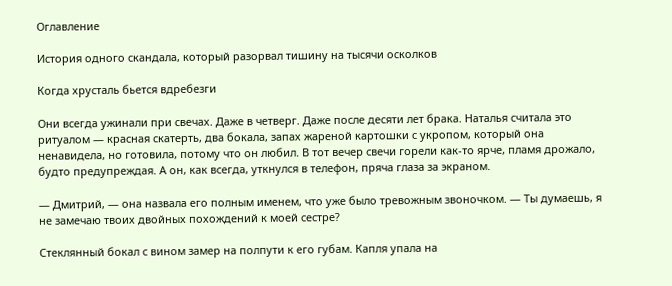Оглавление

История одного скандала, который разорвал тишину на тысячи осколков

Когда хрусталь бьется вдребезги

Они всегда ужинали при свечах. Даже в четверг. Даже после десяти лет брака. Наталья считала это ритуалом — красная скатерть, два бокала, запах жареной картошки с укропом, который она ненавидела, но готовила, потому что он любил. В тот вечер свечи горели как-то ярче, пламя дрожало, будто предупреждая. А он, как всегда, уткнулся в телефон, пряча глаза за экраном.

— Дмитрий, — она назвала его полным именем, что уже было тревожным звоночком. — Ты думаешь, я не замечаю твоих двойных похождений к моей сестре?

Стеклянный бокал с вином замер на полпути к его губам. Капля упала на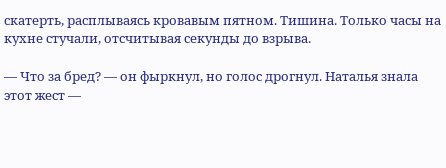скатерть, расплываясь кровавым пятном. Тишина. Только часы на кухне стучали, отсчитывая секунды до взрыва.

— Что за бред? — он фыркнул, но голос дрогнул. Наталья знала этот жест —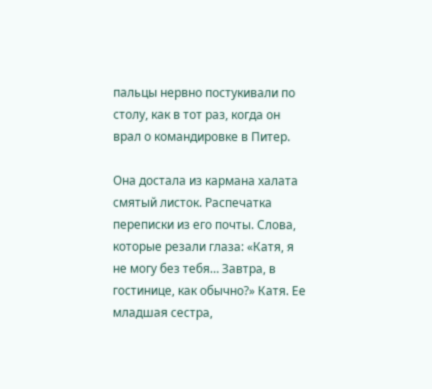пальцы нервно постукивали по столу, как в тот раз, когда он врал о командировке в Питер.

Она достала из кармана халата смятый листок. Распечатка переписки из его почты. Слова, которые резали глаза: «Катя, я не могу без тебя… Завтра, в гостинице, как обычно?» Катя. Ее младшая сестра,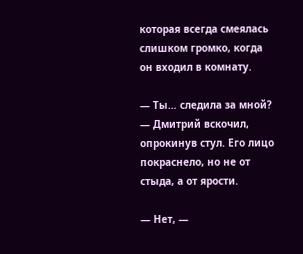которая всегда смеялась слишком громко, когда он входил в комнату.

— Ты… следила за мной? — Дмитрий вскочил, опрокинув стул. Его лицо покраснело, но не от стыда, а от ярости.

— Нет, —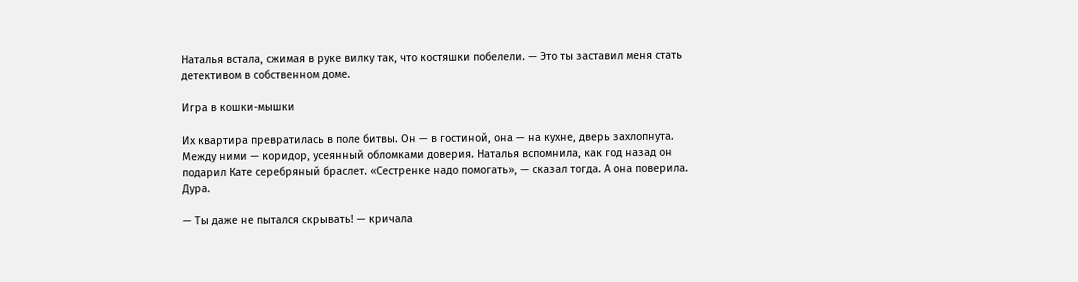Наталья встала, сжимая в руке вилку так, что костяшки побелели. — Это ты заставил меня стать детективом в собственном доме.

Игра в кошки-мышки

Их квартира превратилась в поле битвы. Он — в гостиной, она — на кухне, дверь захлопнута. Между ними — коридор, усеянный обломками доверия. Наталья вспомнила, как год назад он подарил Кате серебряный браслет. «Сестренке надо помогать», — сказал тогда. А она поверила. Дура.

— Ты даже не пытался скрывать! — кричала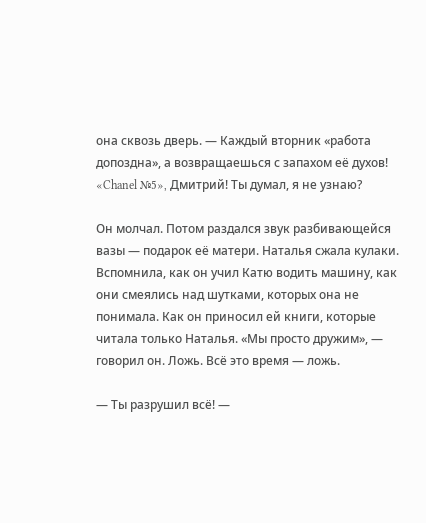она сквозь дверь. — Каждый вторник «работа допоздна», а возвращаешься с запахом её духов! «Chanel №5», Дмитрий! Ты думал, я не узнаю?

Он молчал. Потом раздался звук разбивающейся вазы — подарок её матери. Наталья сжала кулаки. Вспомнила, как он учил Катю водить машину, как они смеялись над шутками, которых она не понимала. Как он приносил ей книги, которые читала только Наталья. «Мы просто дружим», — говорил он. Ложь. Всё это время — ложь.

— Ты разрушил всё! —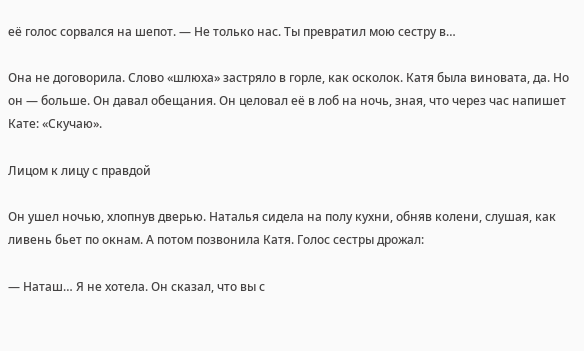её голос сорвался на шепот. — Не только нас. Ты превратил мою сестру в…

Она не договорила. Слово «шлюха» застряло в горле, как осколок. Катя была виновата, да. Но он — больше. Он давал обещания. Он целовал её в лоб на ночь, зная, что через час напишет Кате: «Скучаю».

Лицом к лицу с правдой

Он ушел ночью, хлопнув дверью. Наталья сидела на полу кухни, обняв колени, слушая, как ливень бьет по окнам. А потом позвонила Катя. Голос сестры дрожал:

— Наташ… Я не хотела. Он сказал, что вы с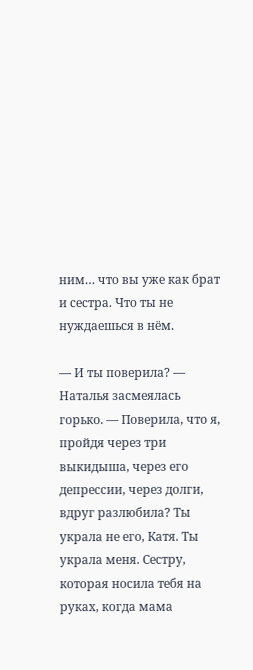ним… что вы уже как брат и сестра. Что ты не нуждаешься в нём.

— И ты поверила? — Наталья засмеялась горько. — Поверила, что я, пройдя через три выкидыша, через его депрессии, через долги, вдруг разлюбила? Ты украла не его, Катя. Ты украла меня. Сестру, которая носила тебя на руках, когда мама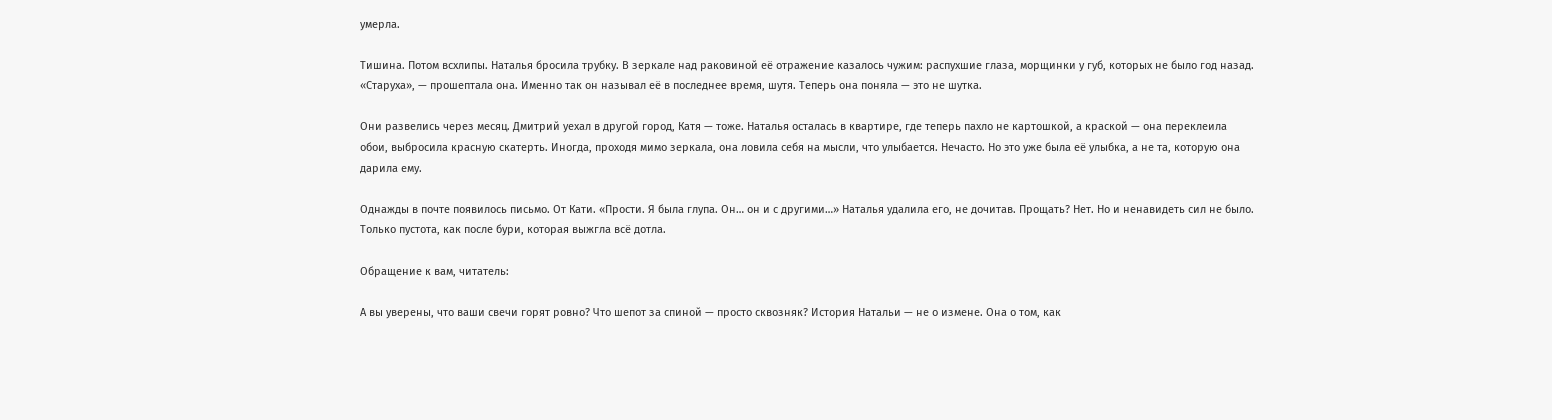умерла.

Тишина. Потом всхлипы. Наталья бросила трубку. В зеркале над раковиной её отражение казалось чужим: распухшие глаза, морщинки у губ, которых не было год назад. «Старуха», — прошептала она. Именно так он называл её в последнее время, шутя. Теперь она поняла — это не шутка.

Они развелись через месяц. Дмитрий уехал в другой город, Катя — тоже. Наталья осталась в квартире, где теперь пахло не картошкой, а краской — она переклеила обои, выбросила красную скатерть. Иногда, проходя мимо зеркала, она ловила себя на мысли, что улыбается. Нечасто. Но это уже была её улыбка, а не та, которую она дарила ему.

Однажды в почте появилось письмо. От Кати. «Прости. Я была глупа. Он… он и с другими…» Наталья удалила его, не дочитав. Прощать? Нет. Но и ненавидеть сил не было. Только пустота, как после бури, которая выжгла всё дотла.

Обращение к вам, читатель:

А вы уверены, что ваши свечи горят ровно? Что шепот за спиной — просто сквозняк? История Натальи — не о измене. Она о том, как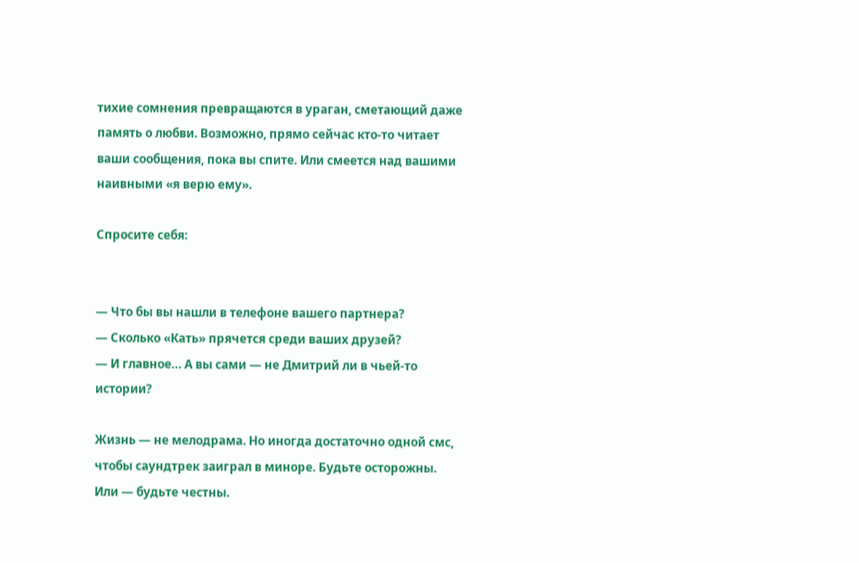тихие сомнения превращаются в ураган, сметающий даже память о любви. Возможно, прямо сейчас кто-то читает ваши сообщения, пока вы спите. Или смеется над вашими наивными «я верю ему».

Спросите себя:


— Что бы вы нашли в телефоне вашего партнера?
— Сколько «Кать» прячется среди ваших друзей?
— И главное… А вы сами — не Дмитрий ли в чьей-то истории?

Жизнь — не мелодрама. Но иногда достаточно одной смс, чтобы саундтрек заиграл в миноре. Будьте осторожны. Или — будьте честны.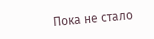Пока не стало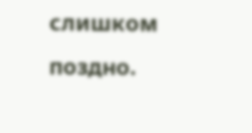слишком поздно.